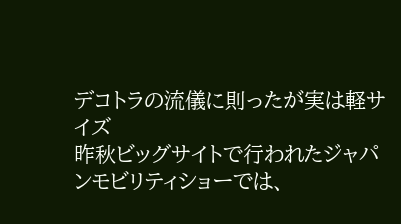デコトラの流儀に則ったが実は軽サイズ
昨秋ビッグサイトで行われたジャパンモビリティショーでは、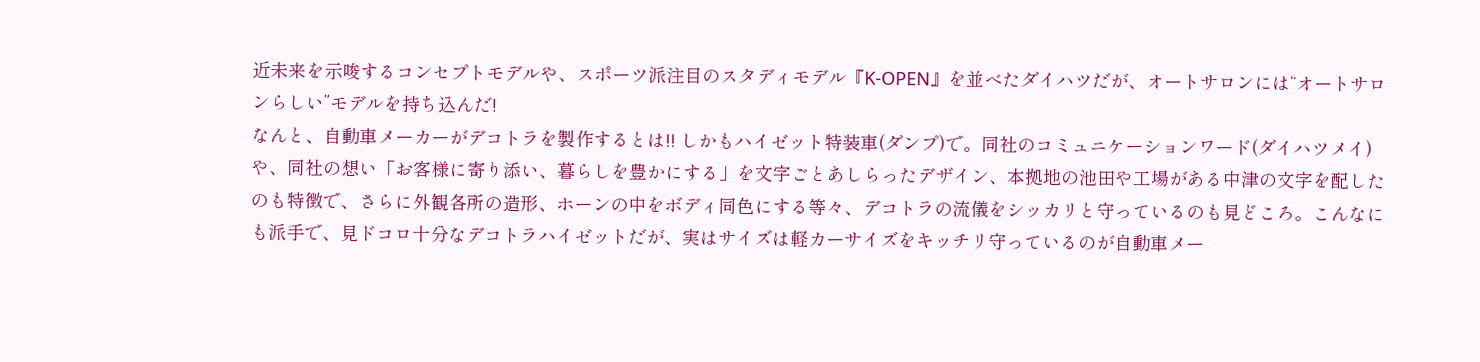近未来を示唆するコンセプトモデルや、スポーツ派注目のスタディモデル『K-OPEN』を並べたダイハツだが、オートサロンには“オートサロンらしい”モデルを持ち込んだ!
なんと、自動車メーカーがデコトラを製作するとは!! しかもハイゼット特装車(ダンプ)で。同社のコミュニケーションワード(ダイハツメイ)や、同社の想い「お客様に寄り添い、暮らしを豊かにする」を文字ごとあしらったデザイン、本拠地の池田や工場がある中津の文字を配したのも特徴で、さらに外観各所の造形、ホーンの中をボディ同色にする等々、デコトラの流儀をシッカリと守っているのも見どころ。こんなにも派手で、見ドコロ十分なデコトラハイゼットだが、実はサイズは軽カーサイズをキッチリ守っているのが自動車メー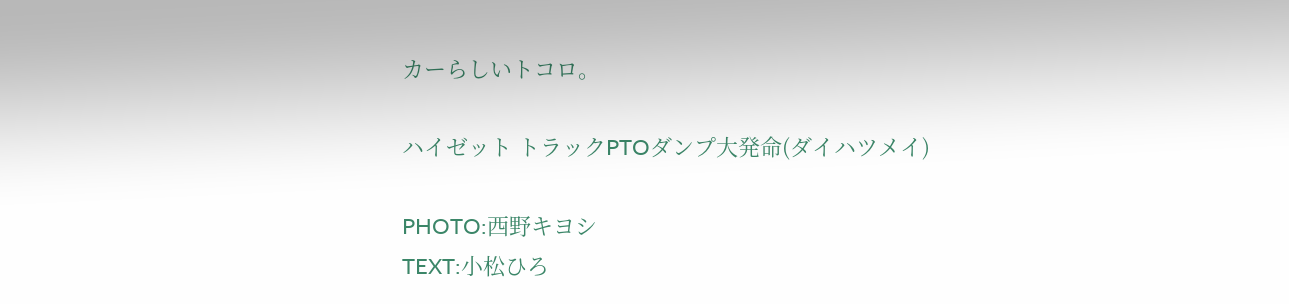カーらしいトコロ。

ハイゼット トラックPTOダンプ大発命(ダイハツメイ)

PHOTO:西野キヨシ
TEXT:小松ひろ